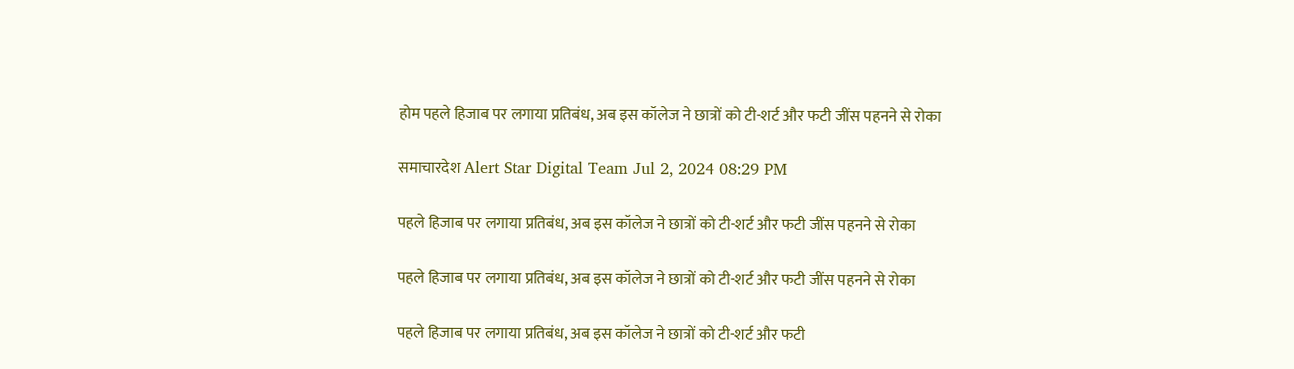होम पहले हिजाब पर लगाया प्रतिबंध, अब इस कॉलेज ने छात्रों को टी-शर्ट और फटी जींस पहनने से रोका

समाचारदेश Alert Star Digital Team Jul 2, 2024 08:29 PM

पहले हिजाब पर लगाया प्रतिबंध, अब इस कॉलेज ने छात्रों को टी-शर्ट और फटी जींस पहनने से रोका

पहले हिजाब पर लगाया प्रतिबंध, अब इस कॉलेज ने छात्रों को टी-शर्ट और फटी जींस पहनने से रोका

पहले हिजाब पर लगाया प्रतिबंध, अब इस कॉलेज ने छात्रों को टी-शर्ट और फटी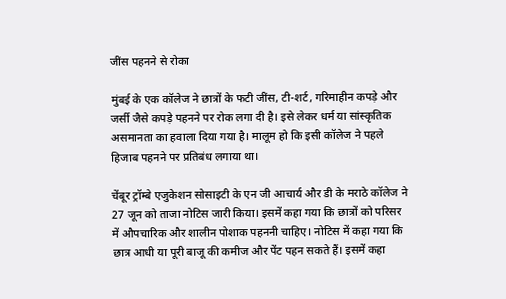जींस पहनने से रोका

मुंबई के एक कॉलेज ने छात्रों के फटी जींस, टी-शर्ट, गरिमाहीन कपड़े और जर्सी जैसे कपड़े पहनने पर रोक लगा दी है। इसे लेकर धर्म या सांस्कृतिक असमानता का हवाला दिया गया है। मालूम हो कि इसी कॉलेज ने पहले हिजाब पहनने पर प्रतिबंध लगाया था।

चेंबूर ट्रॉम्बे एजुकेशन सोसाइटी के एन जी आचार्य और डी के मराठे कॉलेज ने 27 जून को ताजा नोटिस जारी किया। इसमें कहा गया कि छात्रों को परिसर में औपचारिक और शालीन पोशाक पहननी चाहिए। नोटिस में कहा गया कि छात्र आधी या पूरी बाजू की कमीज और पेंट पहन सकते हैं। इसमें कहा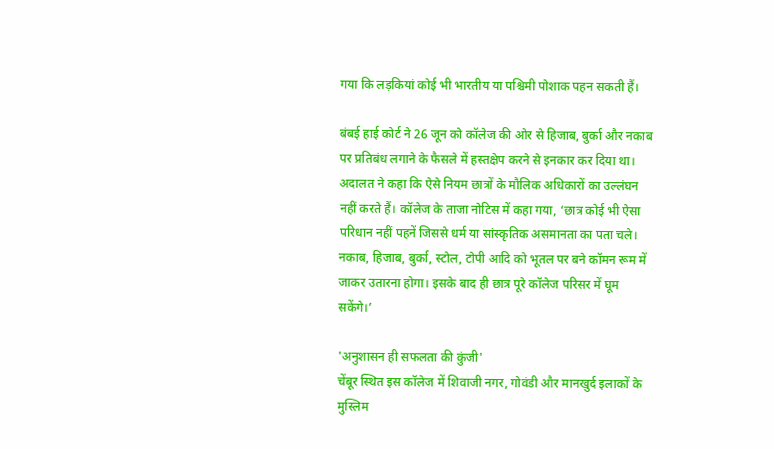गया कि लड़कियां कोई भी भारतीय या पश्चिमी पोशाक पहन सकती हैं।

बंबई हाई कोर्ट ने 26 जून को कॉलेज की ओर से हिजाब, बुर्का और नकाब पर प्रतिबंध लगाने के फैसले में हस्तक्षेप करने से इनकार कर दिया था। अदालत ने कहा कि ऐसे नियम छात्रों के मौलिक अधिकारों का उल्लंघन नहीं करते हैं। कॉलेज के ताजा नोटिस में कहा गया, ‘छात्र कोई भी ऐसा परिधान नहीं पहनें जिससे धर्म या सांस्कृतिक असमानता का पता चले। नकाब, हिजाब, बुर्का, स्टोल, टोपी आदि को भूतल पर बने कॉमन रूम में जाकर उतारना होगा। इसके बाद ही छात्र पूरे कॉलेज परिसर में घूम सकेंगे।’

'अनुशासन ही सफलता की कुंजी'
चेंबूर स्थित इस कॉलेज में शिवाजी नगर, गोवंडी और मानखुर्द इलाकों के मुस्लिम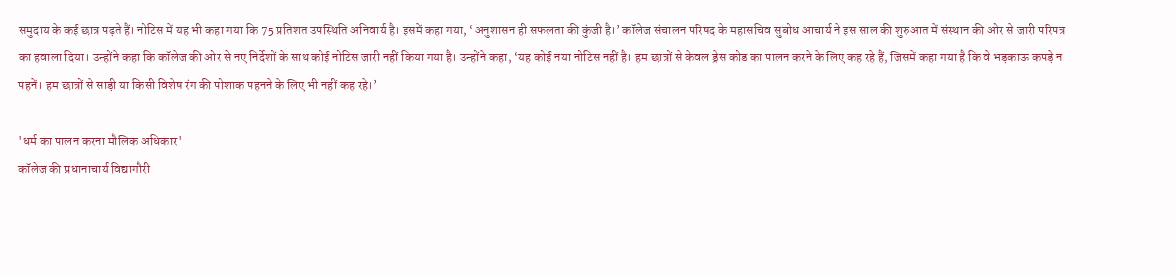समुदाय के कई छात्र पढ़ते हैं। नोटिस में यह भी कहा गया कि 75 प्रतिशत उपस्थिति अनिवार्य है। इसमें कहा गया, ‘अनुशासन ही सफलता की कुंजी है।’ कॉलेज संचालन परिषद के महासचिव सुबोध आचार्य ने इस साल की शुरुआत में संस्थान की ओर से जारी परिपत्र का हवाला दिया। उन्होंने कहा कि कॉलेज की ओर से नए निर्देशों के साथ कोई नोटिस जारी नहीं किया गया है। उन्होंने कहा, ‘यह कोई नया नोटिस नहीं है। हम छात्रों से केवल ड्रेस कोड का पालन करने के लिए कह रहे हैं, जिसमें कहा गया है कि वे भड़काऊ कपड़े न पहनें। हम छात्रों से साड़ी या किसी विशेष रंग की पोशाक पहनने के लिए भी नहीं कह रहे।’

'धर्म का पालन करना मौलिक अधिकार'
कॉलेज की प्रधानाचार्य विद्यागौरी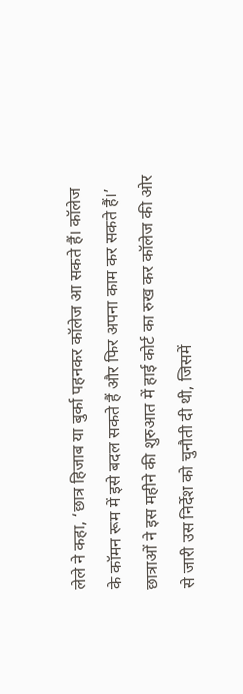लेले ने कहा, ‘छात्र हिजाब या बुर्का पहनकर कॉलेज आ सकते हैं। कॉलेज के कॉमन रूम में इसे बदल सकते हैं और फिर अपना काम कर सकते हैं।’ छात्राओं ने इस महीने की शुरुआत में हाई कोर्ट का रुख कर कॉलेज की ओर से जारी उस निर्देश को चुनौती दी थी, जिसमें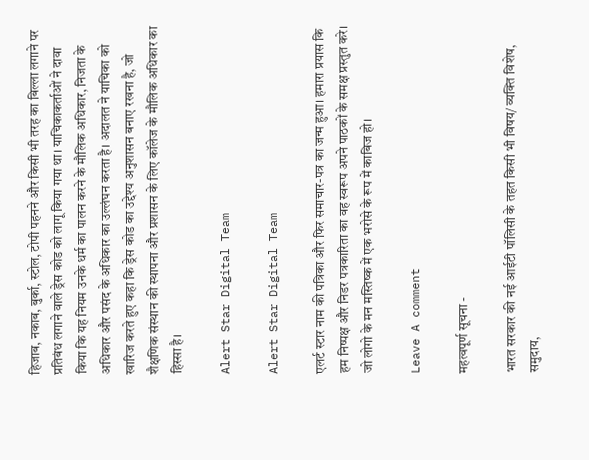हिजाब, नकाब, बुर्का, स्टोल, टोपी पहनने और किसी भी तरह का बिल्ला लगाने पर प्रतिबंध लगाने वाले ड्रेस कोड को लागू किया गया था। याचिकाकर्ताओं ने दावा किया कि यह नियम उनके धर्म का पालन करने के मौलिक अधिकार, निजता के अधिकार और पसंद के अधिकार का उल्लंघन करता है। अदालत ने याचिका को खारिज करते हुए कहा कि ड्रेस कोड का उद्देश्य अनुशासन बनाए रखना है, जो शैक्षणिक संस्थान की स्थापना और प्रशासन के लिए कॉलेज के मौलिक अधिकार का हिस्सा है।

Alert Star Digital Team

Alert Star Digital Team

एलर्ट स्टार नाम की पत्रिका और फिर समाचार-पत्र का जन्म हुआ। हमारा प्रयास कि हम निष्पक्ष और निडर पत्रकारिता का वह स्वरूप अपने पाठकों के समक्ष प्रस्तुत करे। जो लोगो के मन मस्तिष्क में एक भरोसे के रूप में काबिज हो।

Leave A comment

महत्वपूर्ण सूचना -

भारत सरकार की नई आईटी पॉलिसी के तहत किसी भी विषय/ व्यक्ति विशेष, समुदाय,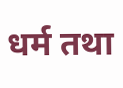धर्म तथा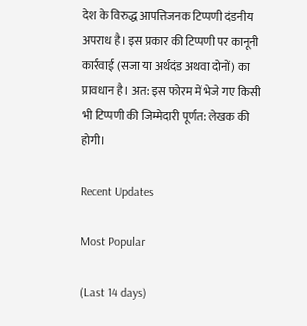देश के विरुद्ध आपत्तिजनक टिप्पणी दंडनीय अपराध है। इस प्रकार की टिप्पणी पर कानूनी कार्रवाई (सजा या अर्थदंड अथवा दोनों) का प्रावधान है। अत: इस फोरम में भेजे गए किसी भी टिप्पणी की जिम्मेदारी पूर्णत: लेखक की होगी।

Recent Updates

Most Popular

(Last 14 days)